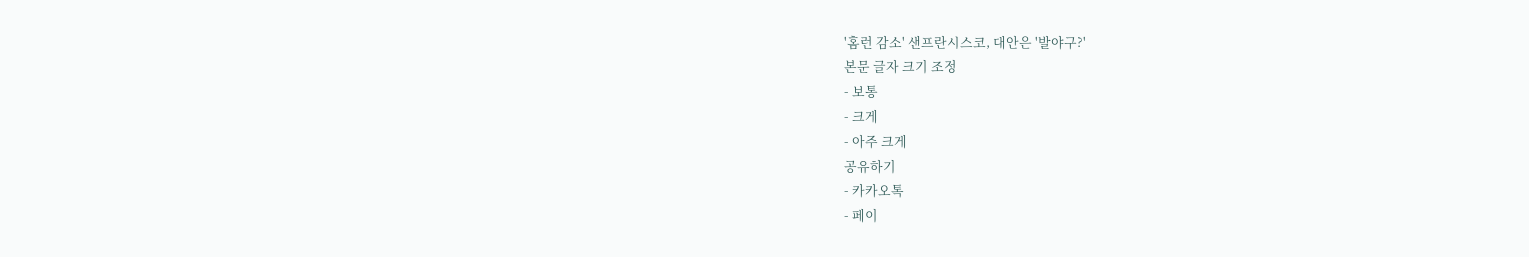'홈런 감소' 샌프란시스코, 대안은 '발야구?'
본문 글자 크기 조정
- 보통
- 크게
- 아주 크게
공유하기
- 카카오톡
- 페이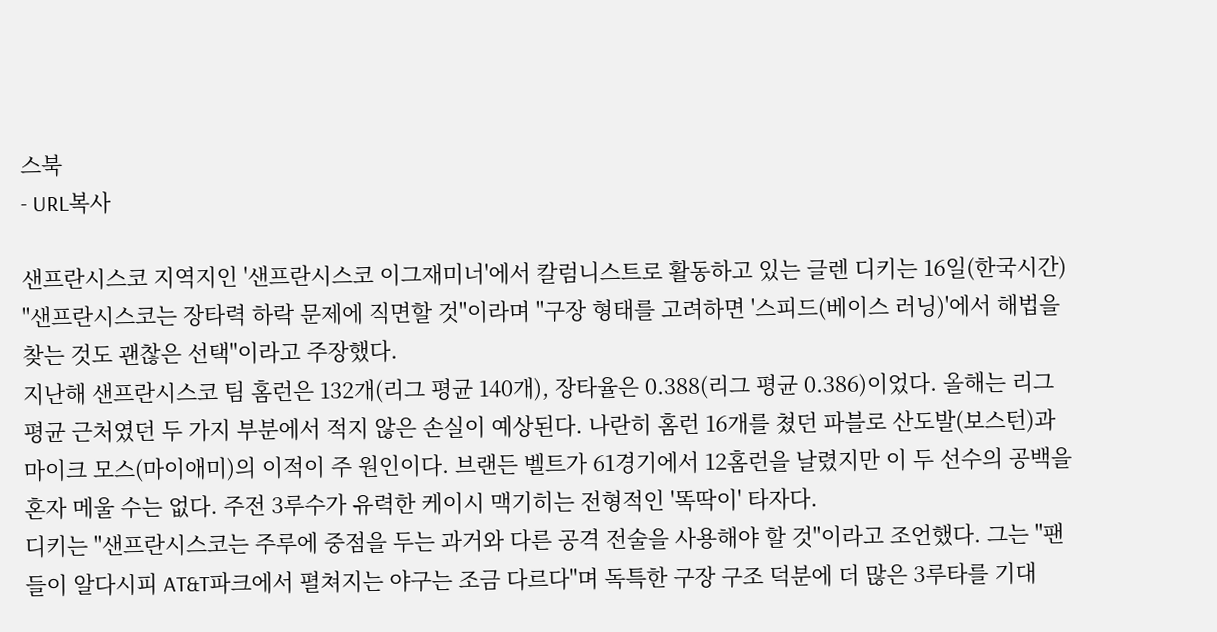스북
- URL복사

샌프란시스코 지역지인 '샌프란시스코 이그재미너'에서 칼럼니스트로 활동하고 있는 글렌 디키는 16일(한국시간) "샌프란시스코는 장타력 하락 문제에 직면할 것"이라며 "구장 형태를 고려하면 '스피드(베이스 러닝)'에서 해법을 찾는 것도 괜찮은 선택"이라고 주장했다.
지난해 샌프란시스코 팀 홈런은 132개(리그 평균 140개), 장타율은 0.388(리그 평균 0.386)이었다. 올해는 리그 평균 근처였던 두 가지 부분에서 적지 않은 손실이 예상된다. 나란히 홈런 16개를 쳤던 파블로 산도발(보스턴)과 마이크 모스(마이애미)의 이적이 주 원인이다. 브랜든 벨트가 61경기에서 12홈런을 날렸지만 이 두 선수의 공백을 혼자 메울 수는 없다. 주전 3루수가 유력한 케이시 맥기히는 전형적인 '똑딱이' 타자다.
디키는 "샌프란시스코는 주루에 중점을 두는 과거와 다른 공격 전술을 사용해야 할 것"이라고 조언했다. 그는 "팬들이 알다시피 AT&T파크에서 펼쳐지는 야구는 조금 다르다"며 독특한 구장 구조 덕분에 더 많은 3루타를 기대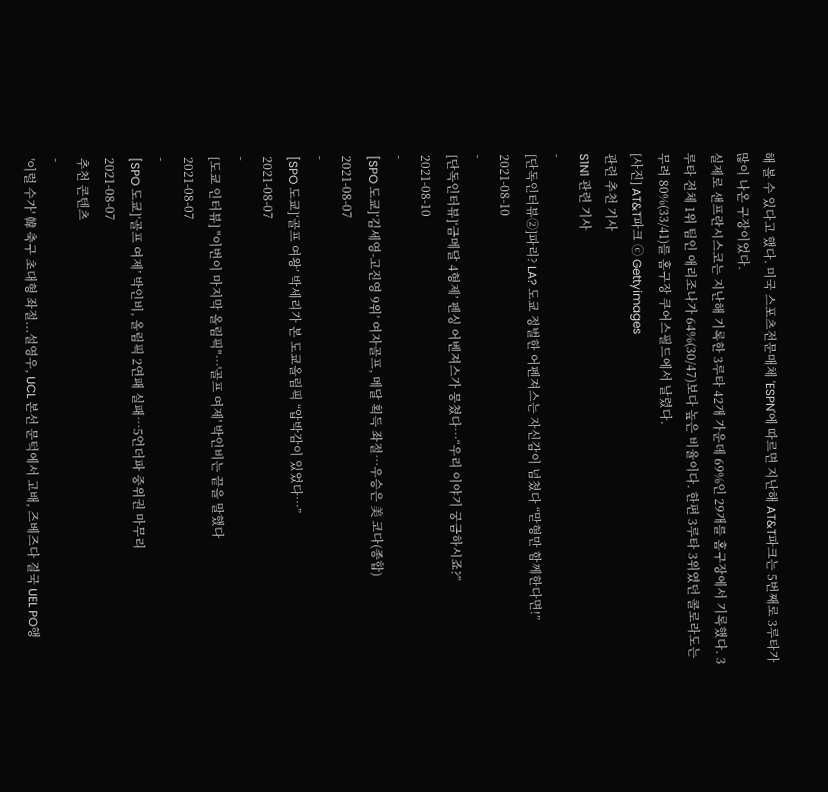해 볼 수 있다고 했다. 미국 스포츠전문매체 'ESPN'에 따르면 지난해 AT&T파크는 5번째로 3루타가 많이 나온 구장이었다.
실제로 샌프란시스코는 지난해 기록한 3루타 42개 가운데 69%인 29개를 홈구장에서 기록했다. 3루타 전체 1위 팀인 애리조나가 64%(30/47)보다 높은 비율이다. 한편 3루타 3위였던 콜로라도는 무려 80%(33/41)를 홈구장 쿠어스필드에서 날렸다.
[사진] AT&T파크 ⓒ Gettyimages
관련 추천 기사
S1N1 관련 기사
-
[단독인터뷰②]파리? LA? 도쿄 정벌한 어펜져스는 자신감이 넘쳤다 “맏형만 함께한다면!”
2021-08-10
-
[단독인터뷰]‘금메달 4형제’ 펜싱 어벤져스가 뭉쳤다…“우리 이야기 궁금하시죠?”
2021-08-10
-
[SPO 도쿄]‘김세영-고진영 9위’ 여자골프, 메달 획득 좌절…우승은 美 코다(종합)
2021-08-07
-
[SPO 도쿄]‘골프 여왕’ 박세리가 본 도쿄올림픽 “압박감이 있었다…”
2021-08-07
-
[도쿄 인터뷰] "이번이 마지막 올림픽"…'골프 여제' 박인비는 끝을 말했다
2021-08-07
-
[SPO 도쿄]‘골프 여제’ 박인비, 올림픽 2연패 실패…5언더파 중위권 마무리
2021-08-07
추천 콘텐츠
-
'이럴 수가' 韓 축구 초대형 좌절...설영우, UCL 본선 문턱에서 고배, 즈베즈다 결국 UEL PO행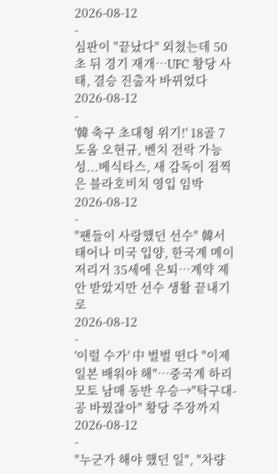2026-08-12
-
심판이 "끝났다" 외쳤는데 50초 뒤 경기 재개…UFC 황당 사태, 결승 진출자 바뀌었다
2026-08-12
-
'韓 축구 초대형 위기!' 18골 7도움 오현규, 벤치 전락 가능성...베식타스, 새 감독이 점찍은 블라호비치 영입 임박
2026-08-12
-
"팬들이 사랑했던 선수" 韓서 태어나 미국 입양, 한국계 메이저리거 35세에 은퇴…계약 제안 받았지만 선수 생활 끝내기로
2026-08-12
-
'이럴 수가' 中 벌벌 떤다 "이제 일본 배워야 해"…중국계 하리모토 남매 동반 우승→"탁구대-공 바꿨잖아" 황당 주장까지
2026-08-12
-
"누군가 해야 했던 일", "차량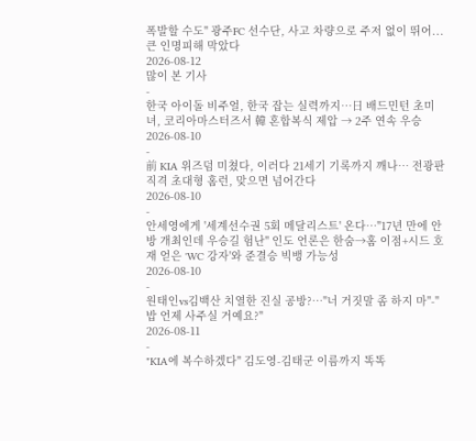폭발할 수도" 광주FC 선수단, 사고 차량으로 주저 없이 뛰어...큰 인명피해 막았다
2026-08-12
많이 본 기사
-
한국 아이돌 비주얼, 한국 잡는 실력까지…日 배드민턴 초미녀, 코리아마스터즈서 韓 혼합복식 제압 → 2주 연속 우승
2026-08-10
-
前 KIA 위즈덤 미쳤다, 이러다 21세기 기록까지 깨나… 전광판 직격 초대형 홈런, 맞으면 넘어간다
2026-08-10
-
안세영에게 '세계선수권 5회 메달리스트' 온다…"17년 만에 안방 개최인데 우승길 험난" 인도 언론은 한숨→홈 이점+시드 호재 얻은 'WC 강자'와 준결승 빅뱅 가능성
2026-08-10
-
원태인vs김백산 치열한 진실 공방?…"너 거짓말 좀 하지 마"-"밥 언제 사주실 거예요?"
2026-08-11
-
"KIA에 복수하겠다" 김도영-김태군 이름까지 똑똑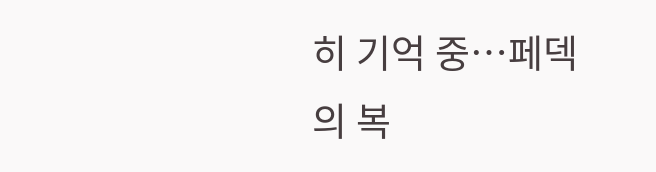히 기억 중…페덱의 복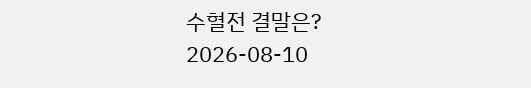수혈전 결말은?
2026-08-10